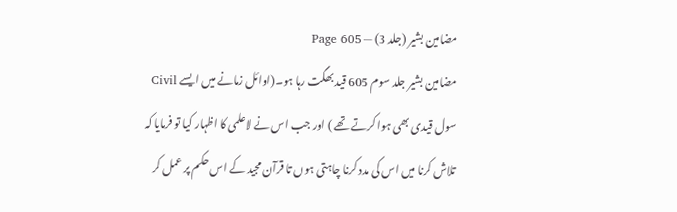مضامین بشیر (جلد 3) — Page 605
مضامین بشیر جلد سوم 605 قید بھگت رہا ہو۔(اوائل زمانے میں ایسے Civil سول قیدی بھی ہوا کرتے تھے ) اور جب اس نے لاعلمی کا اظہار کیا تو فرمایا کہ تلاش کرنا میں اس کی مدد کرنا چاہتی ہوں تا قرآن مجید کے اس حکم پر عمل کر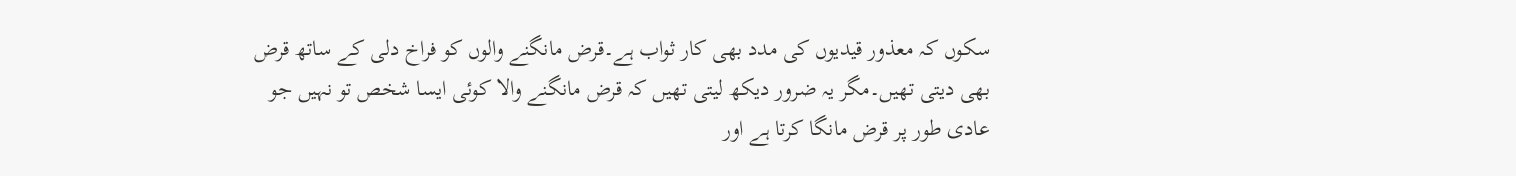سکوں کہ معذور قیدیوں کی مدد بھی کار ثواب ہے۔قرض مانگنے والوں کو فراخ دلی کے ساتھ قرض بھی دیتی تھیں۔مگر یہ ضرور دیکھ لیتی تھیں کہ قرض مانگنے والا کوئی ایسا شخص تو نہیں جو عادی طور پر قرض مانگا کرتا ہے اور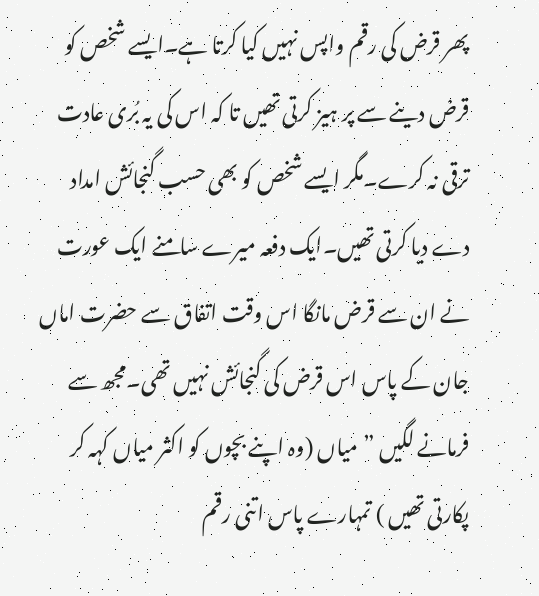پھر قرض کی رقم واپس نہیں کیا کرتا ہے۔ایسے شخص کو قرض دینے سے پر ہیز کرتی تھیں تا کہ اس کی یہ بُری عادت ترقی نہ کرے۔مگر ایسے شخص کو بھی حسب گنجائش امداد دے دیا کرتی تھیں۔ایک دفعہ میرے سامنے ایک عورت نے ان سے قرض مانگا اس وقت اتفاق سے حضرت اماں جان کے پاس اس قرض کی گنجائش نہیں تھی۔مجھ سے فرمانے لگیں ”میاں (وہ اپنے بچوں کو اکثر میاں کہہ کر پکارتی تھیں ) تمہارے پاس اتنی رقم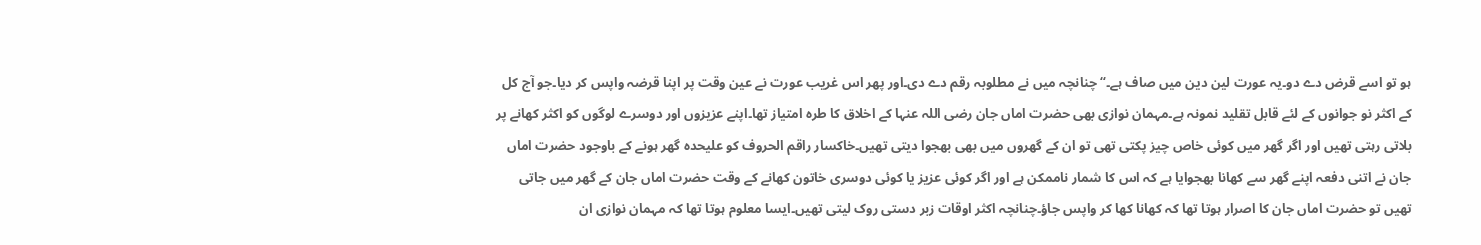ہو تو اسے قرض دے دو۔یہ عورت لین دین میں صاف ہے۔“ چنانچہ میں نے مطلوبہ رقم دے دی۔اور پھر اس غریب عورت نے عین وقت پر اپنا قرضہ واپس کر دیا۔جو آج کل کے اکثر نو جوانوں کے لئے قابل تقلید نمونہ ہے۔مہمان نوازی بھی حضرت اماں جان رضی اللہ عنہا کے اخلاق کا طرہ امتیاز تھا۔اپنے عزیزوں اور دوسرے لوگوں کو اکثر کھانے پر بلاتی رہتی تھیں اور اگر گھر میں کوئی خاص چیز پکتی تھی تو ان کے گھروں میں بھی بھجوا دیتی تھیں۔خاکسار راقم الحروف کو علیحدہ گھر ہونے کے باوجود حضرت اماں جان نے اتنی دفعہ اپنے گھر سے کھانا بھجوایا ہے کہ اس کا شمار ناممکن ہے اور اگر کوئی عزیز یا کوئی دوسری خاتون کھانے کے وقت حضرت اماں جان کے گھر میں جاتی تھیں تو حضرت اماں جان کا اصرار ہوتا تھا کہ کھانا کھا کر واپس جاؤ۔چنانچہ اکثر اوقات زبر دستی روک لیتی تھیں۔ایسا معلوم ہوتا تھا کہ مہمان نوازی ان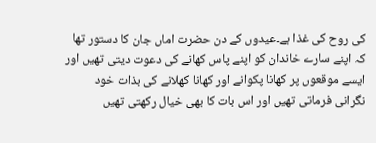کی روح کی غذا ہے۔عیدوں کے دن حضرت اماں جان کا دستور تھا کہ اپنے سارے خاندان کو اپنے پاس کھانے کی دعوت دیتی تھیں اور ایسے موقعوں پر کھانا پکوانے اور کھانا کھلانے کی بذات خود نگرانی فرماتی تھیں اور اس بات کا بھی خیال رکھتی تھیں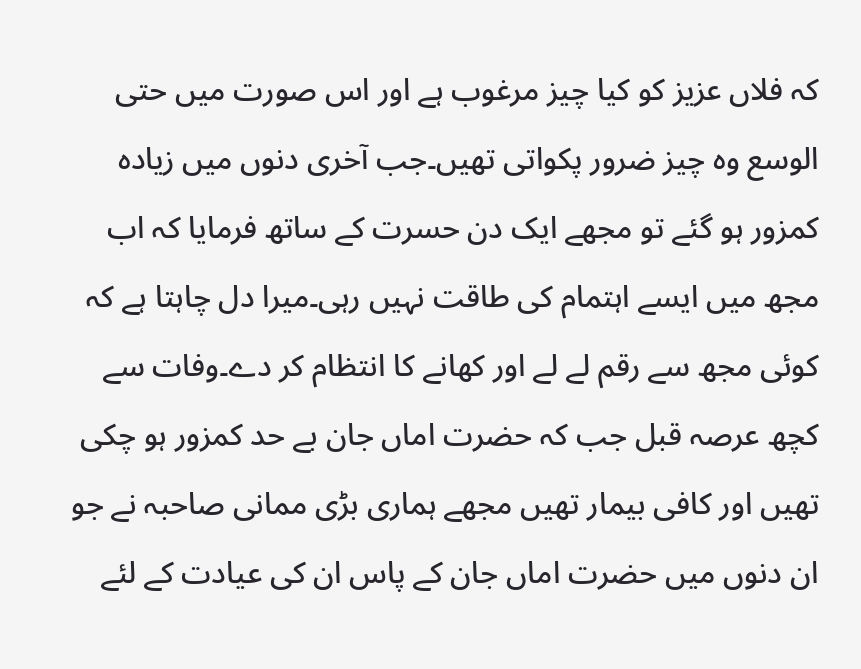کہ فلاں عزیز کو کیا چیز مرغوب ہے اور اس صورت میں حتی الوسع وہ چیز ضرور پکواتی تھیں۔جب آخری دنوں میں زیادہ کمزور ہو گئے تو مجھے ایک دن حسرت کے ساتھ فرمایا کہ اب مجھ میں ایسے اہتمام کی طاقت نہیں رہی۔میرا دل چاہتا ہے کہ کوئی مجھ سے رقم لے لے اور کھانے کا انتظام کر دے۔وفات سے کچھ عرصہ قبل جب کہ حضرت اماں جان بے حد کمزور ہو چکی تھیں اور کافی بیمار تھیں مجھے ہماری بڑی ممانی صاحبہ نے جو ان دنوں میں حضرت اماں جان کے پاس ان کی عیادت کے لئے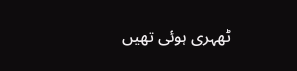ٹھہری ہوئی تھیں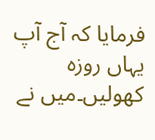فرمایا کہ آج آپ یہاں روزہ کھولیں۔میں نے